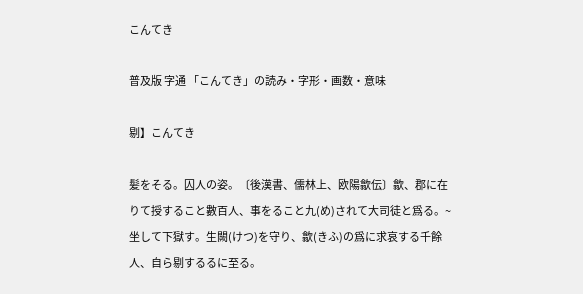こんてき

普及版 字通 「こんてき」の読み・字形・画数・意味

剔】こんてき

髪をそる。囚人の姿。〔後漢書、儒林上、欧陽歙伝〕歙、郡に在りて授すること數百人、事をること九(め)されて大司徒と爲る。~坐して下獄す。生闕(けつ)を守り、歙(きふ)の爲に求哀する千餘人、自ら剔するるに至る。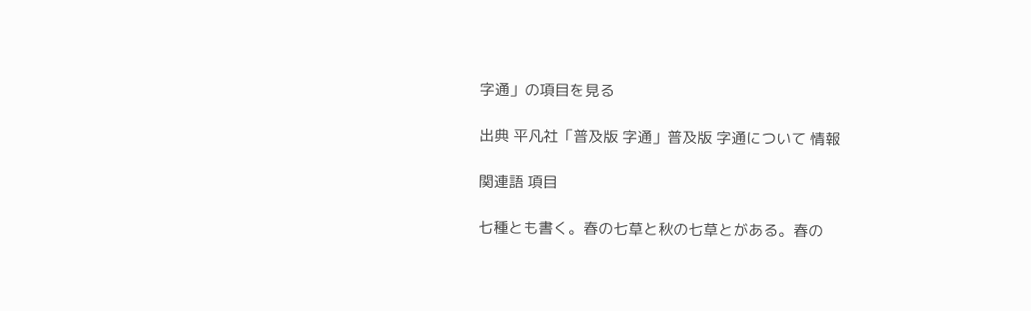字通」の項目を見る

出典 平凡社「普及版 字通」普及版 字通について 情報

関連語 項目

七種とも書く。春の七草と秋の七草とがある。春の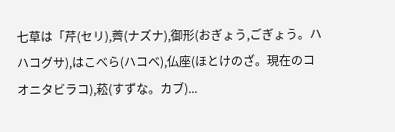七草は「芹(セリ),薺(ナズナ),御形(おぎょう,ごぎょう。ハハコグサ),はこべら(ハコベ),仏座(ほとけのざ。現在のコオニタビラコ),菘(すずな。カブ)...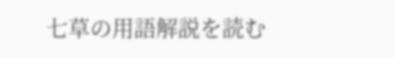七草の用語解説を読む